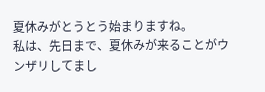夏休みがとうとう始まりますね。
私は、先日まで、夏休みが来ることがウンザリしてまし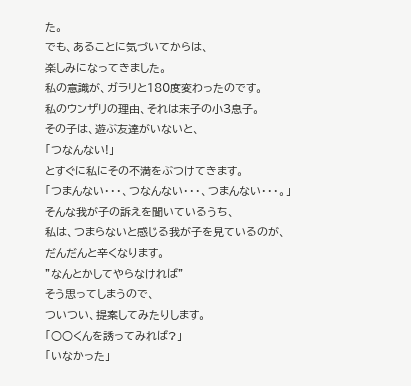た。
でも、あることに気づいてからは、
楽しみになってきました。
私の意識が、ガラリと180度変わったのです。
私のウンザリの理由、それは末子の小3息子。
その子は、遊ぶ友達がいないと、
「つなんない!」
とすぐに私にその不満をぶつけてきます。
「つまんない・・・、つなんない・・・、つまんない・・・。」
そんな我が子の訴えを聞いているうち、
私は、つまらないと感じる我が子を見ているのが、
だんだんと辛くなります。
”なんとかしてやらなければ”
そう思ってしまうので、
ついつい、提案してみたりします。
「○○くんを誘ってみれば?」
「いなかった」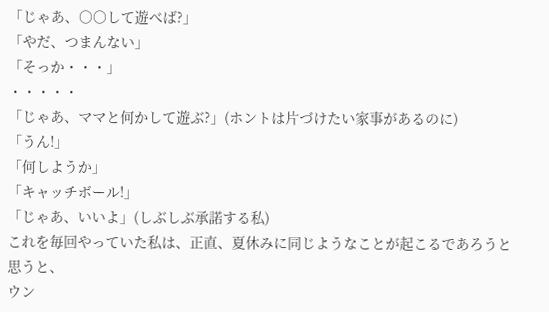「じゃあ、○○して遊べば?」
「やだ、つまんない」
「そっか・・・」
・・・・・
「じゃあ、ママと何かして遊ぶ?」(ホントは片づけたい家事があるのに)
「うん!」
「何しようか」
「キャッチボール!」
「じゃあ、いいよ」(しぶしぶ承諾する私)
これを毎回やっていた私は、正直、夏休みに同じようなことが起こるであろうと思うと、
ウン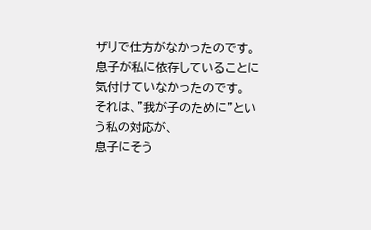ザリで仕方がなかったのです。
息子が私に依存していることに気付けていなかったのです。
それは、”我が子のために”という私の対応が、
息子にそう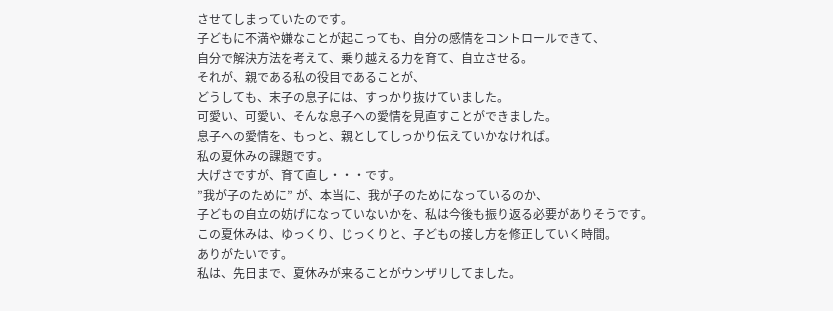させてしまっていたのです。
子どもに不満や嫌なことが起こっても、自分の感情をコントロールできて、
自分で解決方法を考えて、乗り越える力を育て、自立させる。
それが、親である私の役目であることが、
どうしても、末子の息子には、すっかり抜けていました。
可愛い、可愛い、そんな息子への愛情を見直すことができました。
息子への愛情を、もっと、親としてしっかり伝えていかなければ。
私の夏休みの課題です。
大げさですが、育て直し・・・です。
”我が子のために” が、本当に、我が子のためになっているのか、
子どもの自立の妨げになっていないかを、私は今後も振り返る必要がありそうです。
この夏休みは、ゆっくり、じっくりと、子どもの接し方を修正していく時間。
ありがたいです。
私は、先日まで、夏休みが来ることがウンザリしてました。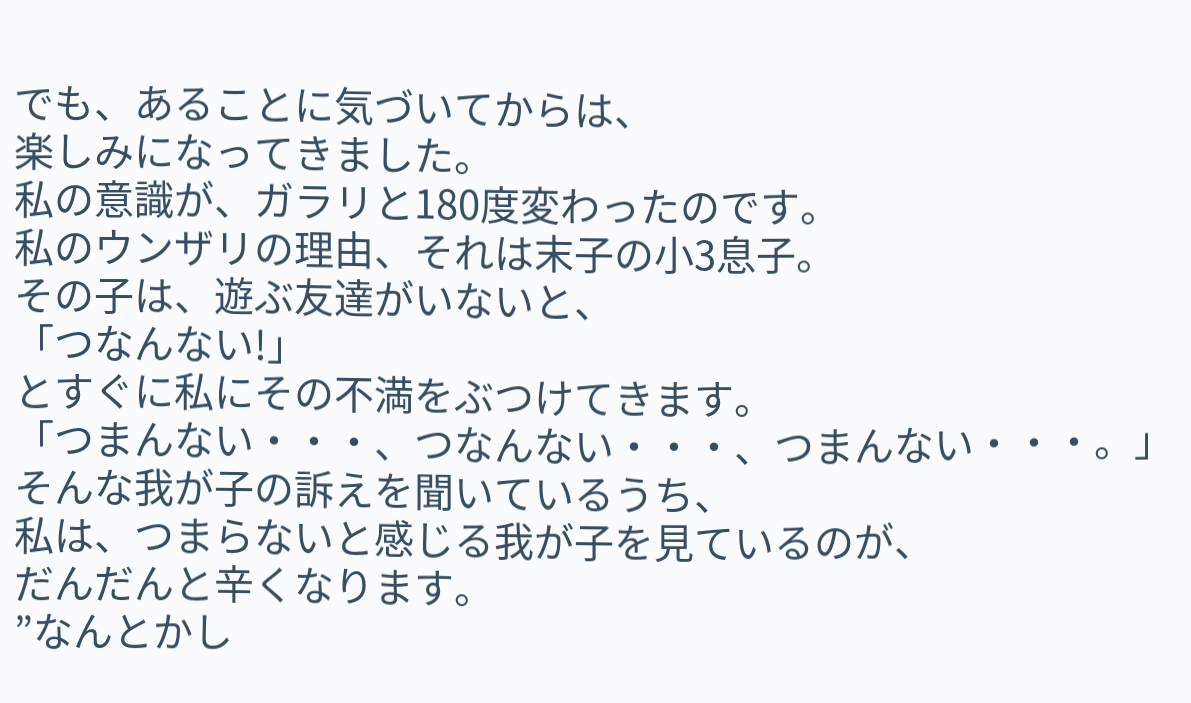でも、あることに気づいてからは、
楽しみになってきました。
私の意識が、ガラリと180度変わったのです。
私のウンザリの理由、それは末子の小3息子。
その子は、遊ぶ友達がいないと、
「つなんない!」
とすぐに私にその不満をぶつけてきます。
「つまんない・・・、つなんない・・・、つまんない・・・。」
そんな我が子の訴えを聞いているうち、
私は、つまらないと感じる我が子を見ているのが、
だんだんと辛くなります。
”なんとかし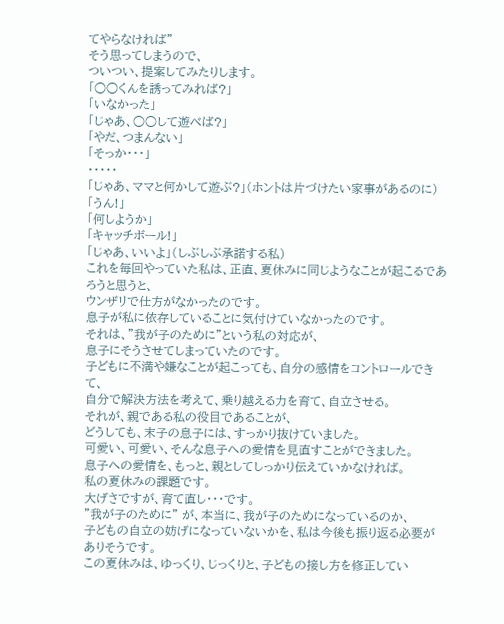てやらなければ”
そう思ってしまうので、
ついつい、提案してみたりします。
「○○くんを誘ってみれば?」
「いなかった」
「じゃあ、○○して遊べば?」
「やだ、つまんない」
「そっか・・・」
・・・・・
「じゃあ、ママと何かして遊ぶ?」(ホントは片づけたい家事があるのに)
「うん!」
「何しようか」
「キャッチボール!」
「じゃあ、いいよ」(しぶしぶ承諾する私)
これを毎回やっていた私は、正直、夏休みに同じようなことが起こるであろうと思うと、
ウンザリで仕方がなかったのです。
息子が私に依存していることに気付けていなかったのです。
それは、”我が子のために”という私の対応が、
息子にそうさせてしまっていたのです。
子どもに不満や嫌なことが起こっても、自分の感情をコントロールできて、
自分で解決方法を考えて、乗り越える力を育て、自立させる。
それが、親である私の役目であることが、
どうしても、末子の息子には、すっかり抜けていました。
可愛い、可愛い、そんな息子への愛情を見直すことができました。
息子への愛情を、もっと、親としてしっかり伝えていかなければ。
私の夏休みの課題です。
大げさですが、育て直し・・・です。
”我が子のために” が、本当に、我が子のためになっているのか、
子どもの自立の妨げになっていないかを、私は今後も振り返る必要がありそうです。
この夏休みは、ゆっくり、じっくりと、子どもの接し方を修正してい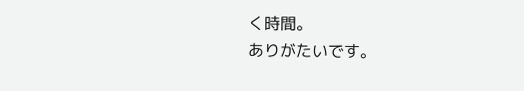く時間。
ありがたいです。